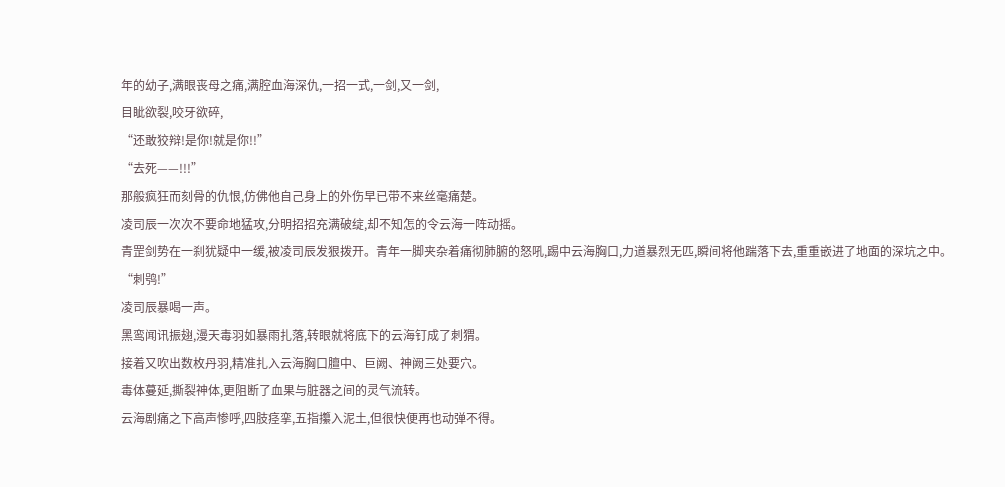年的幼子,满眼丧母之痛,满腔血海深仇,一招一式,一剑,又一剑,
目眦欲裂,咬牙欲碎,
“还敢狡辩!是你!就是你!!”
“去死——!!!”
那般疯狂而刻骨的仇恨,仿佛他自己身上的外伤早已带不来丝毫痛楚。
凌司辰一次次不要命地猛攻,分明招招充满破绽,却不知怎的令云海一阵动摇。
青罡剑势在一刹犹疑中一缓,被凌司辰发狠拨开。青年一脚夹杂着痛彻肺腑的怒吼,踢中云海胸口,力道暴烈无匹,瞬间将他踹落下去,重重嵌进了地面的深坑之中。
“刺鸮!”
凌司辰暴喝一声。
黑鸾闻讯振翅,漫天毒羽如暴雨扎落,转眼就将底下的云海钉成了刺猬。
接着又吹出数枚丹羽,精准扎入云海胸口膻中、巨阙、神阙三处要穴。
毒体蔓延,撕裂神体,更阻断了血果与脏器之间的灵气流转。
云海剧痛之下高声惨呼,四肢痉挛,五指攥入泥土,但很快便再也动弹不得。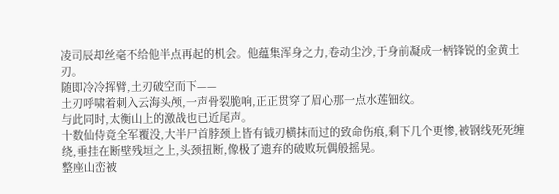凌司辰却丝毫不给他半点再起的机会。他蕴集浑身之力,卷动尘沙,于身前凝成一柄锋锐的金黄土刃。
随即冷冷挥臂,土刃破空而下——
土刃呼啸着刺入云海头颅,一声骨裂脆响,正正贯穿了眉心那一点水莲钿纹。
与此同时,太衡山上的激战也已近尾声。
十数仙侍竟全军覆没,大半尸首脖颈上皆有钺刃横抹而过的致命伤痕,剩下几个更惨,被钢线死死缠绕,垂挂在断壁残垣之上,头颈扭断,像极了遗弃的破败玩偶般摇晃。
整座山峦被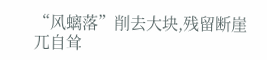“风螭落”削去大块,残留断崖兀自耸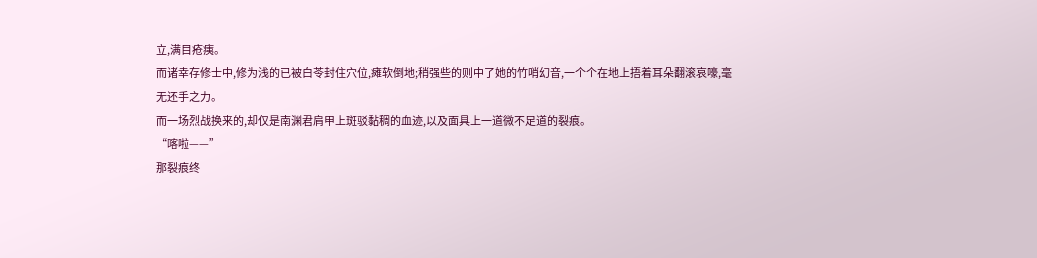立,满目疮痍。
而诸幸存修士中,修为浅的已被白苓封住穴位,瘫软倒地;稍强些的则中了她的竹哨幻音,一个个在地上捂着耳朵翻滚哀嚎,毫无还手之力。
而一场烈战换来的,却仅是南渊君肩甲上斑驳黏稠的血迹,以及面具上一道微不足道的裂痕。
“喀啦——”
那裂痕终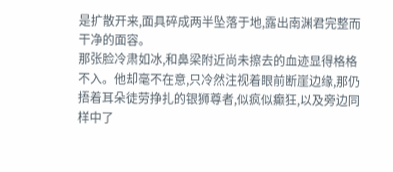是扩散开来,面具碎成两半坠落于地,露出南渊君完整而干净的面容。
那张脸冷肃如冰,和鼻梁附近尚未擦去的血迹显得格格不入。他却毫不在意,只冷然注视着眼前断崖边缘,那仍捂着耳朵徒劳挣扎的银狮尊者,似疯似癫狂,以及旁边同样中了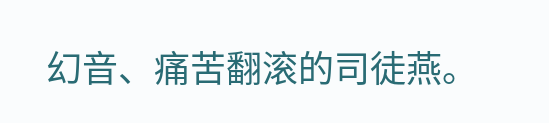幻音、痛苦翻滚的司徒燕。